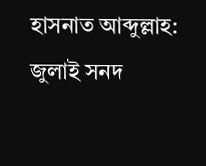হাসনাত আব্দুল্লাহ: জুলাই সনদ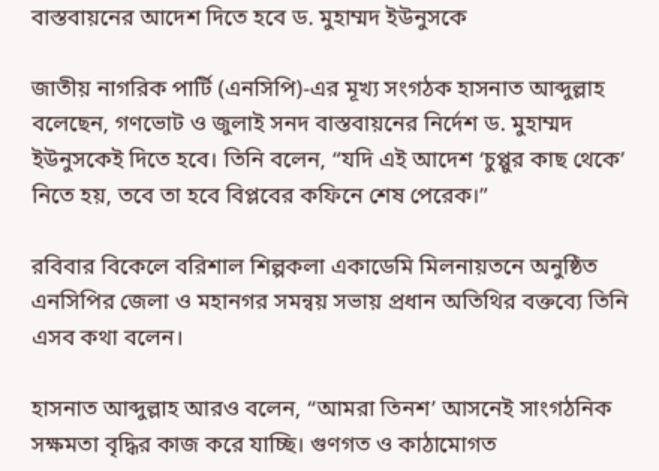বাস্তবায়নের আদেশ দিতে হবে ড. মুহাম্মদ ইউনুসকে

জাতীয় নাগরিক পার্টি (এনসিপি)-এর মূখ্য সংগঠক হাসনাত আব্দুল্লাহ বলেছেন, গণভোট ও জুলাই সনদ বাস্তবায়নের নির্দেশ ড. মুহাম্মদ ইউনুসকেই দিতে হবে। তিনি বলেন, “যদি এই আদেশ ‘চুপ্পুর কাছ থেকে’ নিতে হয়, তবে তা হবে বিপ্লবের কফিনে শেষ পেরেক।”

রবিবার বিকেলে বরিশাল শিল্পকলা একাডেমি মিলনায়তনে অনুষ্ঠিত এনসিপির জেলা ও মহানগর সমন্বয় সভায় প্রধান অতিথির বক্তব্যে তিনি এসব কথা বলেন।

হাসনাত আব্দুল্লাহ আরও বলেন, “আমরা তিনশ’ আসনেই সাংগঠনিক সক্ষমতা বৃদ্ধির কাজ করে যাচ্ছি। গুণগত ও কাঠামোগত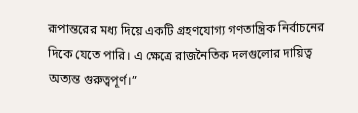রূপান্তরের মধ্য দিয়ে একটি গ্রহণযোগ্য গণতান্ত্রিক নির্বাচনের দিকে যেতে পারি। এ ক্ষেত্রে রাজনৈতিক দলগুলোর দায়িত্ব অত্যন্ত গুরুত্বপূর্ণ।”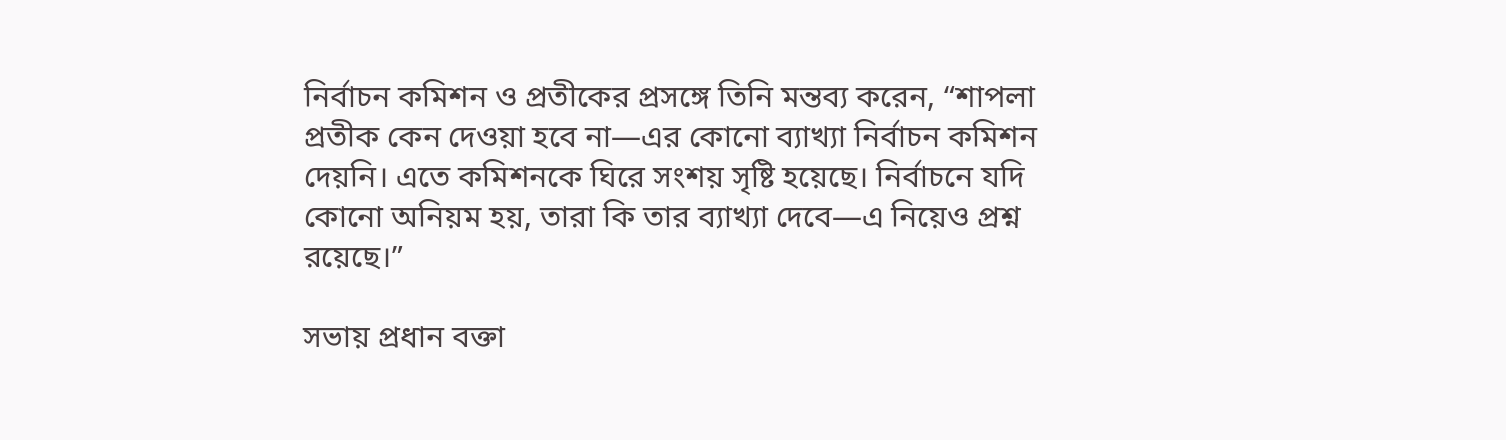নির্বাচন কমিশন ও প্রতীকের প্রসঙ্গে তিনি মন্তব্য করেন, “শাপলা প্রতীক কেন দেওয়া হবে না—এর কোনো ব্যাখ্যা নির্বাচন কমিশন দেয়নি। এতে কমিশনকে ঘিরে সংশয় সৃষ্টি হয়েছে। নির্বাচনে যদি কোনো অনিয়ম হয়, তারা কি তার ব্যাখ্যা দেবে—এ নিয়েও প্রশ্ন রয়েছে।”

সভায় প্রধান বক্তা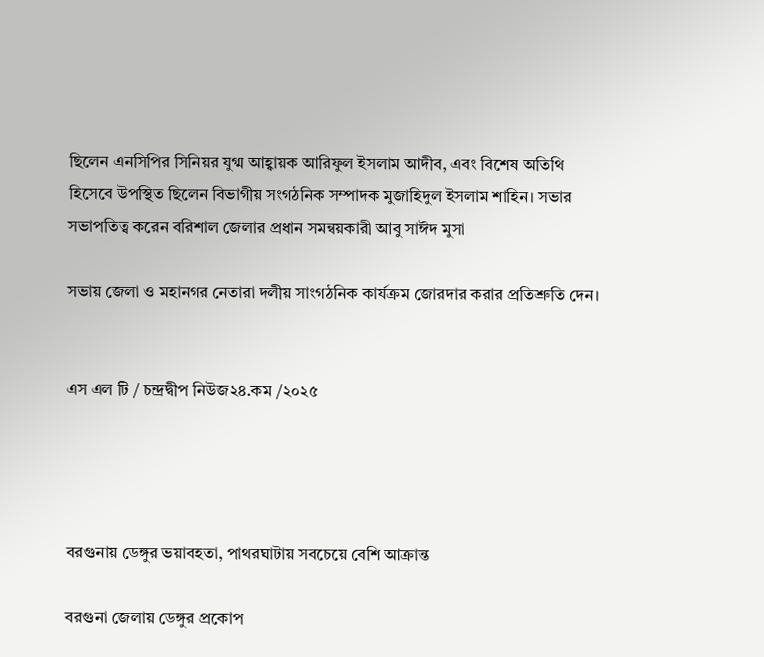ছিলেন এনসিপির সিনিয়র যুগ্ম আহ্বায়ক আরিফুল ইসলাম আদীব, এবং বিশেষ অতিথি হিসেবে উপস্থিত ছিলেন বিভাগীয় সংগঠনিক সম্পাদক মুজাহিদুল ইসলাম শাহিন। সভার সভাপতিত্ব করেন বরিশাল জেলার প্রধান সমন্বয়কারী আবু সাঈদ মুসা

সভায় জেলা ও মহানগর নেতারা দলীয় সাংগঠনিক কার্যক্রম জোরদার করার প্রতিশ্রুতি দেন।


এস এল টি / চন্দ্রদ্বীপ নিউজ২৪.কম /২০২৫




বরগুনায় ডেঙ্গুর ভয়াবহতা, পাথরঘাটায় সবচেয়ে বেশি আক্রান্ত

বরগুনা জেলায় ডেঙ্গুর প্রকোপ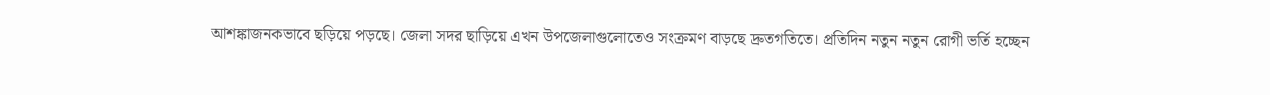আশঙ্কাজনকভাবে ছড়িয়ে পড়ছে। জেলা সদর ছাড়িয়ে এখন উপজেলাগুলোতেও সংক্রমণ বাড়ছে দ্রুতগতিতে। প্রতিদিন নতুন নতুন রোগী ভর্তি হচ্ছেন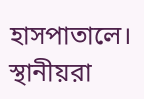হাসপাতালে। স্থানীয়রা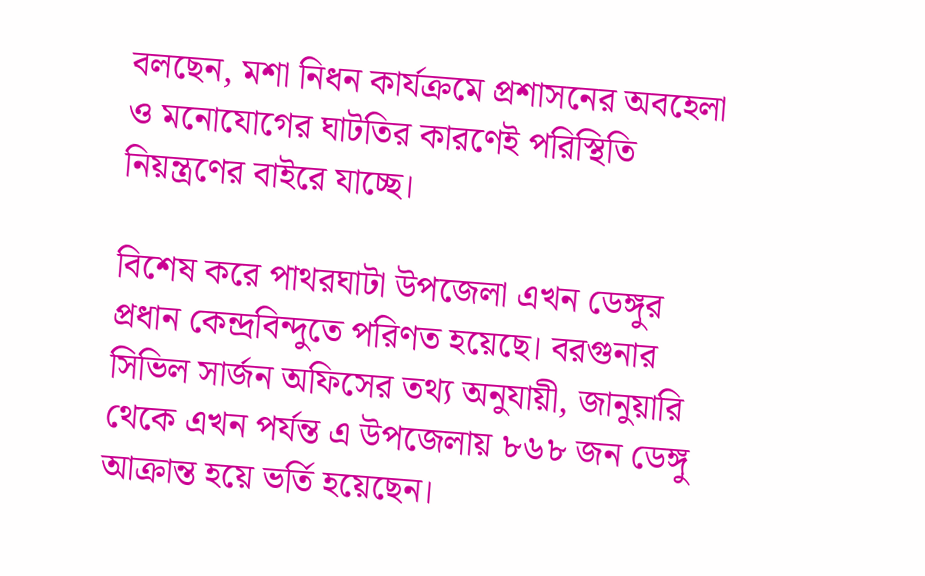বলছেন, মশা নিধন কার্যক্রমে প্রশাসনের অবহেলা ও মনোযোগের ঘাটতির কারণেই পরিস্থিতি নিয়ন্ত্রণের বাইরে যাচ্ছে।

বিশেষ করে পাথরঘাটা উপজেলা এখন ডেঙ্গুর প্রধান কেন্দ্রবিন্দুতে পরিণত হয়েছে। বরগুনার সিভিল সার্জন অফিসের তথ্য অনুযায়ী, জানুয়ারি থেকে এখন পর্যন্ত এ উপজেলায় ৮৬৮ জন ডেঙ্গু আক্রান্ত হয়ে ভর্তি হয়েছেন।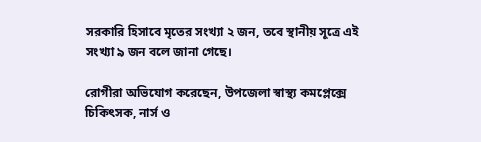সরকারি হিসাবে মৃতের সংখ্যা ২ জন, তবে স্থানীয় সূত্রে এই সংখ্যা ৯ জন বলে জানা গেছে।

রোগীরা অভিযোগ করেছেন, উপজেলা স্বাস্থ্য কমপ্লেক্সে চিকিৎসক, নার্স ও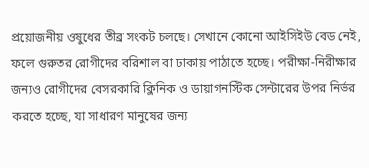প্রয়োজনীয় ওষুধের তীব্র সংকট চলছে। সেখানে কোনো আইসিইউ বেড নেই, ফলে গুরুতর রোগীদের বরিশাল বা ঢাকায় পাঠাতে হচ্ছে। পরীক্ষা-নিরীক্ষার জন্যও রোগীদের বেসরকারি ক্লিনিক ও ডায়াগনস্টিক সেন্টারের উপর নির্ভর করতে হচ্ছে, যা সাধারণ মানুষের জন্য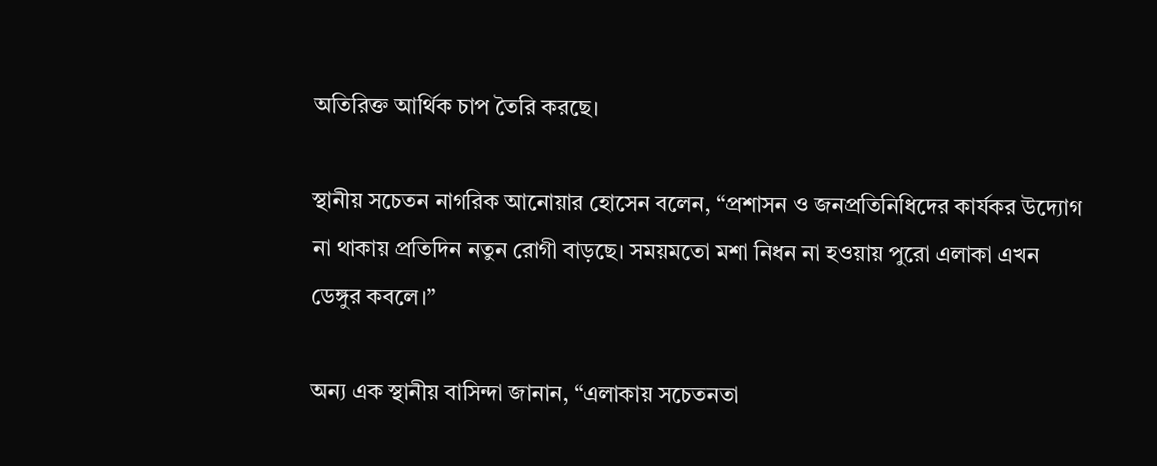অতিরিক্ত আর্থিক চাপ তৈরি করছে।

স্থানীয় সচেতন নাগরিক আনোয়ার হোসেন বলেন, “প্রশাসন ও জনপ্রতিনিধিদের কার্যকর উদ্যোগ না থাকায় প্রতিদিন নতুন রোগী বাড়ছে। সময়মতো মশা নিধন না হওয়ায় পুরো এলাকা এখন ডেঙ্গুর কবলে।”

অন্য এক স্থানীয় বাসিন্দা জানান, “এলাকায় সচেতনতা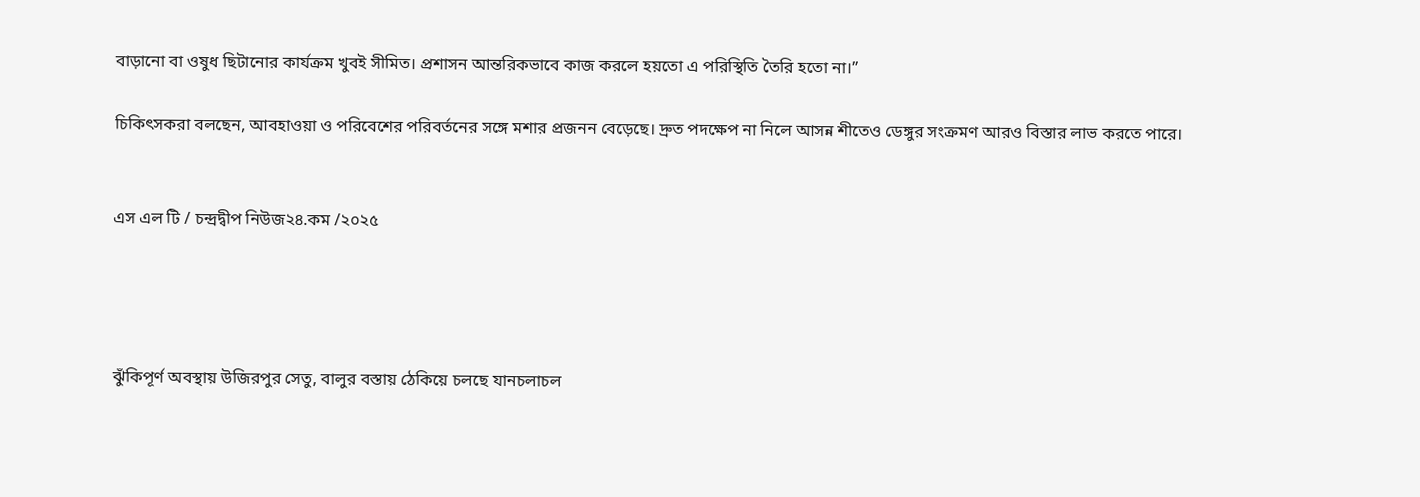বাড়ানো বা ওষুধ ছিটানোর কার্যক্রম খুবই সীমিত। প্রশাসন আন্তরিকভাবে কাজ করলে হয়তো এ পরিস্থিতি তৈরি হতো না।”

চিকিৎসকরা বলছেন, আবহাওয়া ও পরিবেশের পরিবর্তনের সঙ্গে মশার প্রজনন বেড়েছে। দ্রুত পদক্ষেপ না নিলে আসন্ন শীতেও ডেঙ্গুর সংক্রমণ আরও বিস্তার লাভ করতে পারে।


এস এল টি / চন্দ্রদ্বীপ নিউজ২৪.কম /২০২৫




ঝুঁকিপূর্ণ অবস্থায় উজিরপুর সেতু, বালুর বস্তায় ঠেকিয়ে চলছে যানচলাচল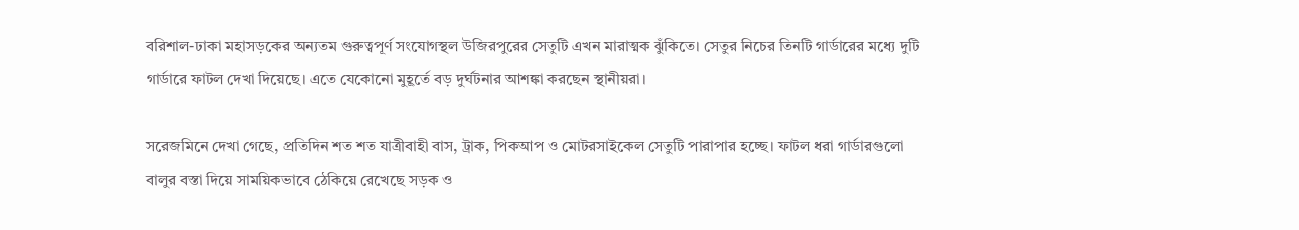বরিশাল-ঢাকা মহাসড়কের অন্যতম গুরুত্বপূর্ণ সংযোগস্থল উজিরপুরের সেতুটি এখন মারাত্মক ঝুঁকিতে। সেতুর নিচের তিনটি গার্ডারের মধ্যে দুটি গার্ডারে ফাটল দেখা দিয়েছে। এতে যেকোনো মুহূর্তে বড় দুর্ঘটনার আশঙ্কা করছেন স্থানীয়রা।

সরেজমিনে দেখা গেছে, প্রতিদিন শত শত যাত্রীবাহী বাস, ট্রাক, পিকআপ ও মোটরসাইকেল সেতুটি পারাপার হচ্ছে। ফাটল ধরা গার্ডারগুলো বালুর বস্তা দিয়ে সাময়িকভাবে ঠেকিয়ে রেখেছে সড়ক ও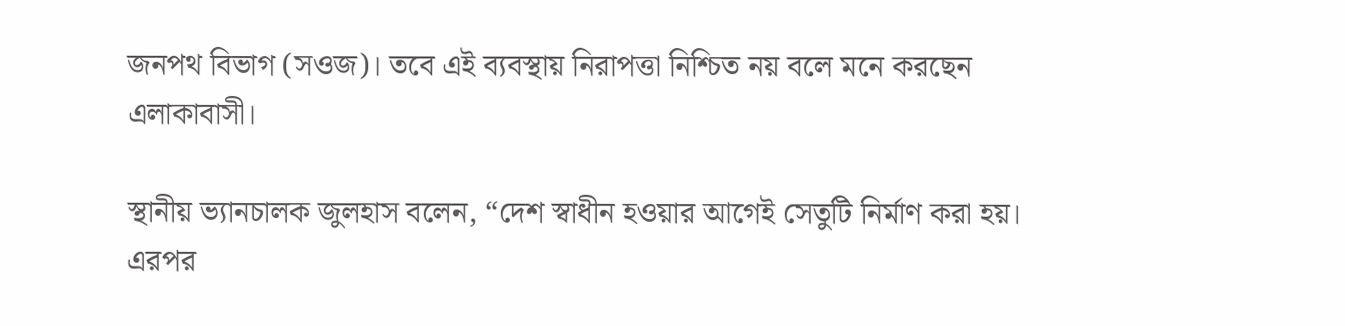জনপথ বিভাগ (সওজ)। তবে এই ব্যবস্থায় নিরাপত্তা নিশ্চিত নয় বলে মনে করছেন এলাকাবাসী।

স্থানীয় ভ্যানচালক জুলহাস বলেন, “দেশ স্বাধীন হওয়ার আগেই সেতুটি নির্মাণ করা হয়। এরপর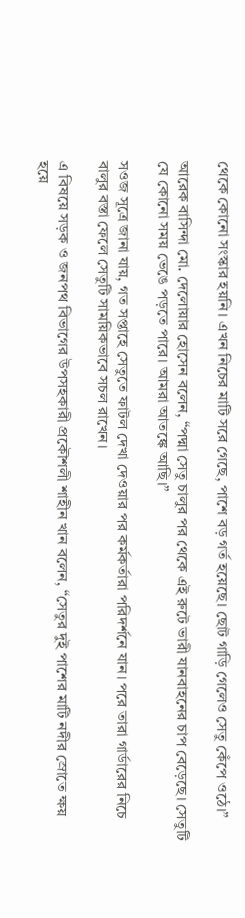থেকে কোনো সংস্কার হয়নি। এখন নিচের মাটি সরে গেছে, পাশে বড় গর্ত হয়েছে। ছোট গাড়ি গেলেও সেতু কেঁপে ওঠে।”

আরেক বাসিন্দা মো. দেলোয়ার হোসেন বলেন, “পদ্মা সেতু চালুর পর থেকে এই রুটে ভারী যানবাহনের চাপ বেড়েছে। সেতুটি যে কোনো সময় ভেঙে পড়তে পারে। আমরা আতঙ্কে আছি।”

সওজ সূত্রে জানা যায়, গত সপ্তাহে সেতুতে ফাটল দেখা দেওয়ার পর কর্মকর্তারা পরিদর্শনে যান। পরে তারা গার্ডারের নিচে বালুর বস্তা ফেলে সেতুটি সাময়িকভাবে সচল রাখেন।

এ বিষয়ে সড়ক ও জনপথ বিভাগের উপসহকারী প্রকৌশলী শাহীন খান বলেন, “সেতুর দুই পাশের মাটি নদীর স্রোতে ক্ষয় হয়ে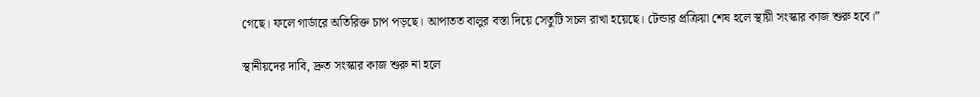গেছে। ফলে গার্ডারে অতিরিক্ত চাপ পড়ছে। আপাতত বালুর বস্তা দিয়ে সেতুটি সচল রাখা হয়েছে। টেন্ডার প্রক্রিয়া শেষ হলে স্থায়ী সংস্কার কাজ শুরু হবে।”

স্থানীয়দের দাবি, দ্রুত সংস্কার কাজ শুরু না হলে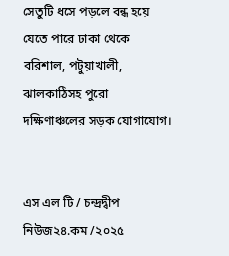সেতুটি ধসে পড়লে বন্ধ হয়ে যেতে পারে ঢাকা থেকে বরিশাল, পটুয়াখালী, ঝালকাঠিসহ পুরো দক্ষিণাঞ্চলের সড়ক যোগাযোগ।


এস এল টি / চন্দ্রদ্বীপ নিউজ২৪.কম /২০২৫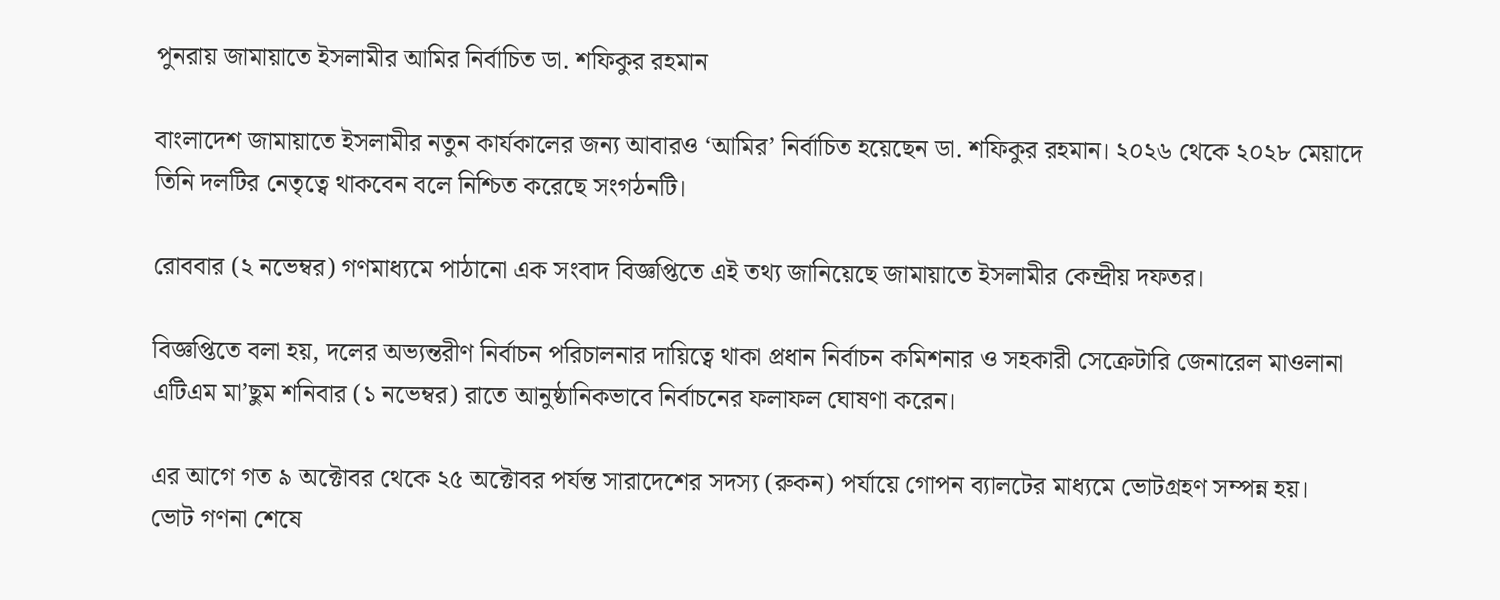পুনরায় জামায়াতে ইসলামীর আমির নির্বাচিত ডা. শফিকুর রহমান

বাংলাদেশ জামায়াতে ইসলামীর নতুন কার্যকালের জন্য আবারও ‘আমির’ নির্বাচিত হয়েছেন ডা. শফিকুর রহমান। ২০২৬ থেকে ২০২৮ মেয়াদে তিনি দলটির নেতৃত্বে থাকবেন বলে নিশ্চিত করেছে সংগঠনটি।

রোববার (২ নভেম্বর) গণমাধ্যমে পাঠানো এক সংবাদ বিজ্ঞপ্তিতে এই তথ্য জানিয়েছে জামায়াতে ইসলামীর কেন্দ্রীয় দফতর।

বিজ্ঞপ্তিতে বলা হয়, দলের অভ্যন্তরীণ নির্বাচন পরিচালনার দায়িত্বে থাকা প্রধান নির্বাচন কমিশনার ও সহকারী সেক্রেটারি জেনারেল মাওলানা এটিএম মা’ছুম শনিবার (১ নভেম্বর) রাতে আনুষ্ঠানিকভাবে নির্বাচনের ফলাফল ঘোষণা করেন।

এর আগে গত ৯ অক্টোবর থেকে ২৫ অক্টোবর পর্যন্ত সারাদেশের সদস্য (রুকন) পর্যায়ে গোপন ব্যালটের মাধ্যমে ভোটগ্রহণ সম্পন্ন হয়। ভোট গণনা শেষে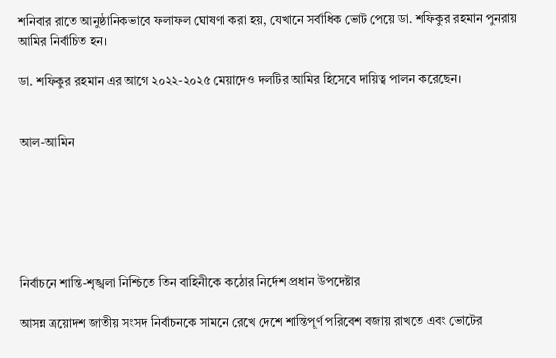শনিবার রাতে আনুষ্ঠানিকভাবে ফলাফল ঘোষণা করা হয়, যেখানে সর্বাধিক ভোট পেয়ে ডা. শফিকুর রহমান পুনরায় আমির নির্বাচিত হন।

ডা. শফিকুর রহমান এর আগে ২০২২-২০২৫ মেয়াদেও দলটির আমির হিসেবে দায়িত্ব পালন করেছেন।


আল-আমিন






নির্বাচনে শান্তি-শৃঙ্খলা নিশ্চিতে তিন বাহিনীকে কঠোর নির্দেশ প্রধান উপদেষ্টার

আসন্ন ত্রয়োদশ জাতীয় সংসদ নির্বাচনকে সামনে রেখে দেশে শান্তিপূর্ণ পরিবেশ বজায় রাখতে এবং ভোটের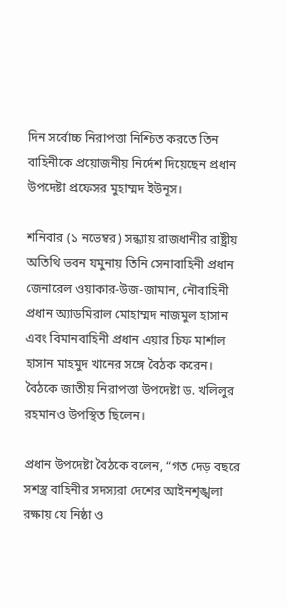দিন সর্বোচ্চ নিরাপত্তা নিশ্চিত করতে তিন বাহিনীকে প্রয়োজনীয় নির্দেশ দিয়েছেন প্রধান উপদেষ্টা প্রফেসর মুহাম্মদ ইউনূস।

শনিবার (১ নভেম্বর) সন্ধ্যায় রাজধানীর রাষ্ট্রীয় অতিথি ভবন যমুনায় তিনি সেনাবাহিনী প্রধান জেনারেল ওয়াকার-উজ-জামান, নৌবাহিনী প্রধান অ্যাডমিরাল মোহাম্মদ নাজমুল হাসান এবং বিমানবাহিনী প্রধান এয়ার চিফ মার্শাল হাসান মাহমুদ খানের সঙ্গে বৈঠক করেন। বৈঠকে জাতীয় নিরাপত্তা উপদেষ্টা ড. খলিলুর রহমানও উপস্থিত ছিলেন।

প্রধান উপদেষ্টা বৈঠকে বলেন, “গত দেড় বছরে সশস্ত্র বাহিনীর সদস্যরা দেশের আইনশৃঙ্খলা রক্ষায় যে নিষ্ঠা ও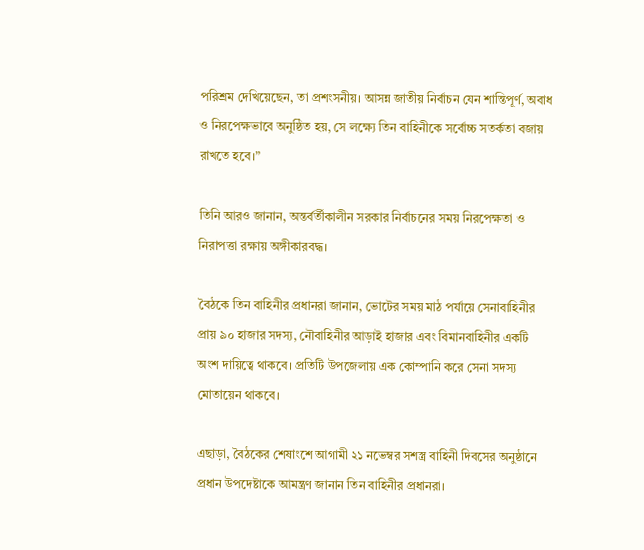পরিশ্রম দেখিয়েছেন, তা প্রশংসনীয়। আসন্ন জাতীয় নির্বাচন যেন শান্তিপূর্ণ, অবাধ ও নিরপেক্ষভাবে অনুষ্ঠিত হয়, সে লক্ষ্যে তিন বাহিনীকে সর্বোচ্চ সতর্কতা বজায় রাখতে হবে।”

তিনি আরও জানান, অন্তর্বর্তীকালীন সরকার নির্বাচনের সময় নিরপেক্ষতা ও নিরাপত্তা রক্ষায় অঙ্গীকারবদ্ধ।

বৈঠকে তিন বাহিনীর প্রধানরা জানান, ভোটের সময় মাঠ পর্যায়ে সেনাবাহিনীর প্রায় ৯০ হাজার সদস্য, নৌবাহিনীর আড়াই হাজার এবং বিমানবাহিনীর একটি অংশ দায়িত্বে থাকবে। প্রতিটি উপজেলায় এক কোম্পানি করে সেনা সদস্য মোতায়েন থাকবে।

এছাড়া, বৈঠকের শেষাংশে আগামী ২১ নভেম্বর সশস্ত্র বাহিনী দিবসের অনুষ্ঠানে প্রধান উপদেষ্টাকে আমন্ত্রণ জানান তিন বাহিনীর প্রধানরা।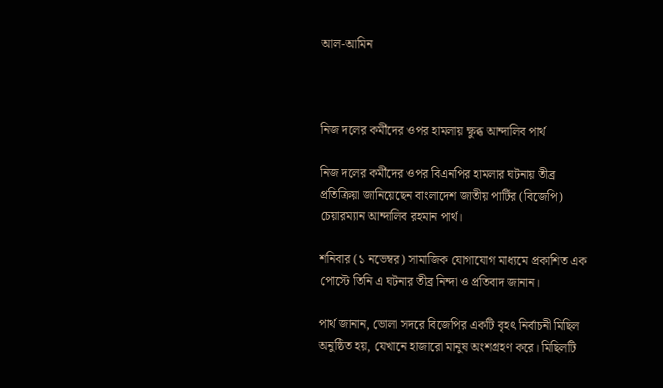আল-আমিন



নিজ দলের কর্মীদের ওপর হামলায় ক্ষুব্ধ আন্দালিব পার্থ

নিজ দলের কর্মীদের ওপর বিএনপির হামলার ঘটনায় তীব্র প্রতিক্রিয়া জানিয়েছেন বাংলাদেশ জাতীয় পার্টির (বিজেপি) চেয়ারম্যান আন্দালিব রহমান পার্থ।

শনিবার (১ নভেম্বর) সামাজিক যোগাযোগ মাধ্যমে প্রকাশিত এক পোস্টে তিনি এ ঘটনার তীব্র নিন্দা ও প্রতিবাদ জানান।

পার্থ জানান, ভোলা সদরে বিজেপির একটি বৃহৎ নির্বাচনী মিছিল অনুষ্ঠিত হয়, যেখানে হাজারো মানুষ অংশগ্রহণ করে। মিছিলটি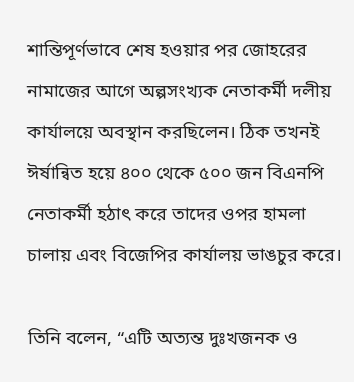শান্তিপূর্ণভাবে শেষ হওয়ার পর জোহরের নামাজের আগে অল্পসংখ্যক নেতাকর্মী দলীয় কার্যালয়ে অবস্থান করছিলেন। ঠিক তখনই ঈর্ষান্বিত হয়ে ৪০০ থেকে ৫০০ জন বিএনপি নেতাকর্মী হঠাৎ করে তাদের ওপর হামলা চালায় এবং বিজেপির কার্যালয় ভাঙচুর করে।

তিনি বলেন, “এটি অত্যন্ত দুঃখজনক ও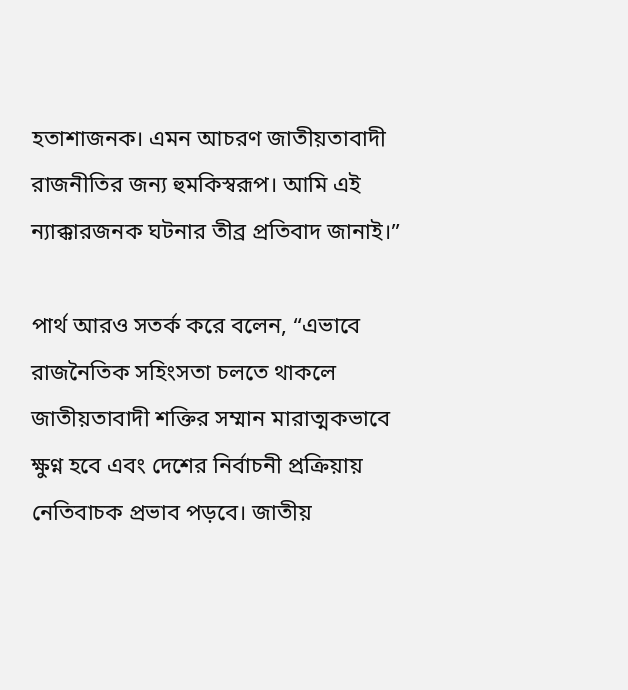হতাশাজনক। এমন আচরণ জাতীয়তাবাদী রাজনীতির জন্য হুমকিস্বরূপ। আমি এই ন্যাক্কারজনক ঘটনার তীব্র প্রতিবাদ জানাই।”

পার্থ আরও সতর্ক করে বলেন, “এভাবে রাজনৈতিক সহিংসতা চলতে থাকলে জাতীয়তাবাদী শক্তির সম্মান মারাত্মকভাবে ক্ষুণ্ন হবে এবং দেশের নির্বাচনী প্রক্রিয়ায় নেতিবাচক প্রভাব পড়বে। জাতীয়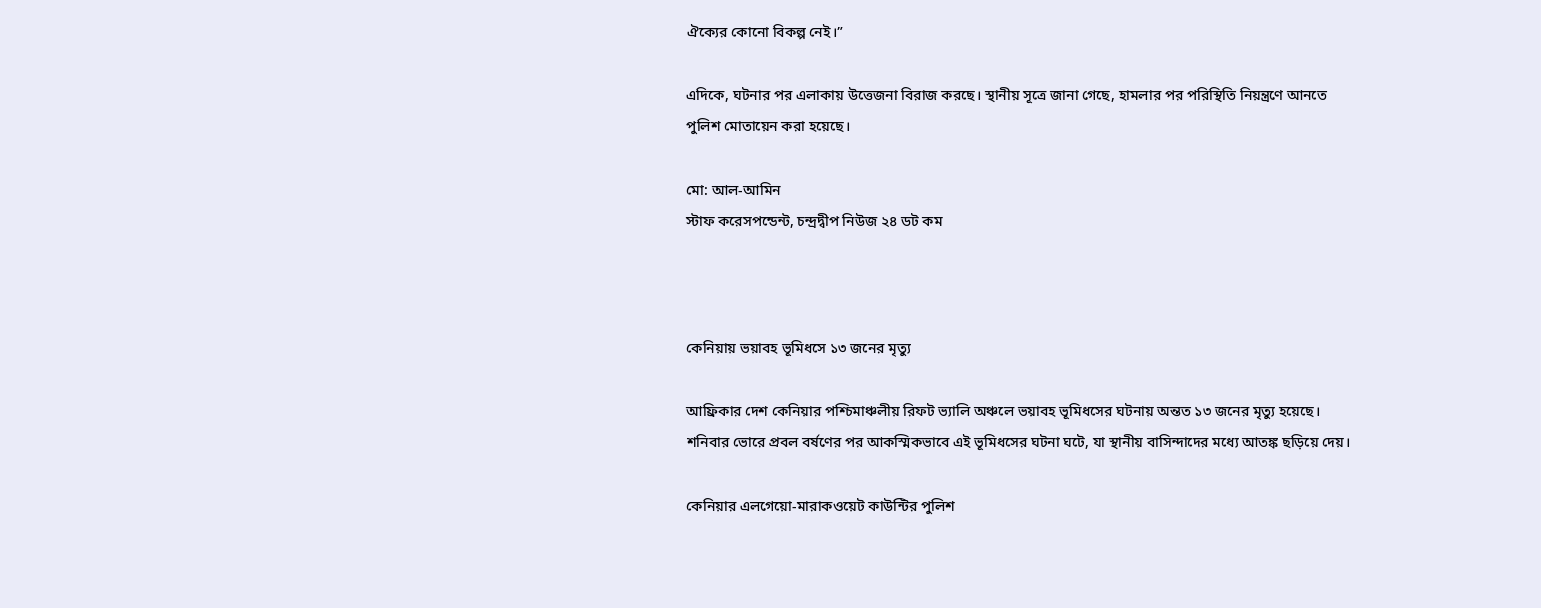ঐক্যের কোনো বিকল্প নেই।”

এদিকে, ঘটনার পর এলাকায় উত্তেজনা বিরাজ করছে। স্থানীয় সূত্রে জানা গেছে, হামলার পর পরিস্থিতি নিয়ন্ত্রণে আনতে পুলিশ মোতায়েন করা হয়েছে।

মো: আল-আমিন
স্টাফ করেসপন্ডেন্ট, চন্দ্রদ্বীপ নিউজ ২৪ ডট কম



কেনিয়ায় ভয়াবহ ভূমিধসে ১৩ জনের মৃত্যু

আফ্রিকার দেশ কেনিয়ার পশ্চিমাঞ্চলীয় রিফট ভ্যালি অঞ্চলে ভয়াবহ ভূমিধসের ঘটনায় অন্তত ১৩ জনের মৃত্যু হয়েছে। শনিবার ভোরে প্রবল বর্ষণের পর আকস্মিকভাবে এই ভূমিধসের ঘটনা ঘটে, যা স্থানীয় বাসিন্দাদের মধ্যে আতঙ্ক ছড়িয়ে দেয়।

কেনিয়ার এলগেয়ো-মারাকওয়েট কাউন্টির পুলিশ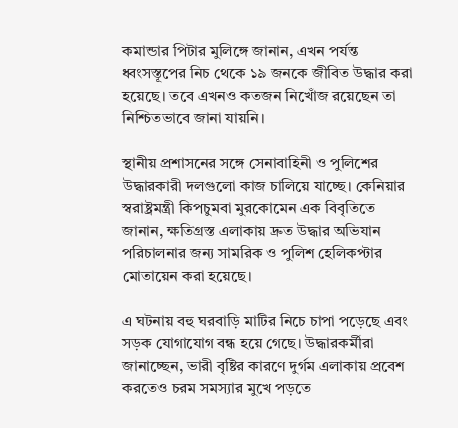কমান্ডার পিটার মুলিঙ্গে জানান, এখন পর্যন্ত ধ্বংসস্তূপের নিচ থেকে ১৯ জনকে জীবিত উদ্ধার করা হয়েছে। তবে এখনও কতজন নিখোঁজ রয়েছেন তা নিশ্চিতভাবে জানা যায়নি।

স্থানীয় প্রশাসনের সঙ্গে সেনাবাহিনী ও পুলিশের উদ্ধারকারী দলগুলো কাজ চালিয়ে যাচ্ছে। কেনিয়ার স্বরাষ্ট্রমন্ত্রী কিপচুমবা মুরকোমেন এক বিবৃতিতে জানান, ক্ষতিগ্রস্ত এলাকায় দ্রুত উদ্ধার অভিযান পরিচালনার জন্য সামরিক ও পুলিশ হেলিকপ্টার মোতায়েন করা হয়েছে।

এ ঘটনায় বহু ঘরবাড়ি মাটির নিচে চাপা পড়েছে এবং সড়ক যোগাযোগ বন্ধ হয়ে গেছে। উদ্ধারকর্মীরা জানাচ্ছেন, ভারী বৃষ্টির কারণে দুর্গম এলাকায় প্রবেশ করতেও চরম সমস্যার মুখে পড়তে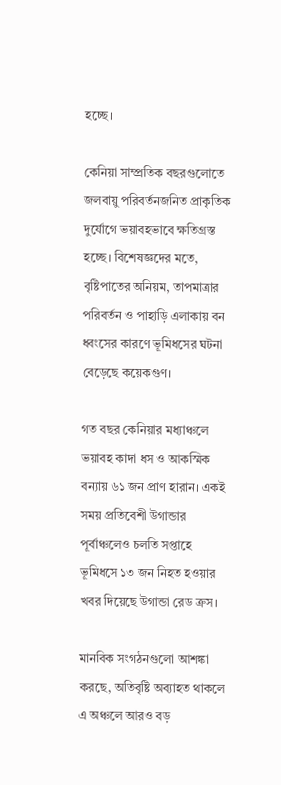হচ্ছে।

কেনিয়া সাম্প্রতিক বছরগুলোতে জলবায়ু পরিবর্তনজনিত প্রাকৃতিক দুর্যোগে ভয়াবহভাবে ক্ষতিগ্রস্ত হচ্ছে। বিশেষজ্ঞদের মতে, বৃষ্টিপাতের অনিয়ম, তাপমাত্রার পরিবর্তন ও পাহাড়ি এলাকায় বন ধ্বংসের কারণে ভূমিধসের ঘটনা বেড়েছে কয়েকগুণ।

গত বছর কেনিয়ার মধ্যাঞ্চলে ভয়াবহ কাদা ধস ও আকস্মিক বন্যায় ৬১ জন প্রাণ হারান। একই সময় প্রতিবেশী উগান্ডার পূর্বাঞ্চলেও চলতি সপ্তাহে ভূমিধসে ১৩ জন নিহত হওয়ার খবর দিয়েছে উগান্ডা রেড ক্রস।

মানবিক সংগঠনগুলো আশঙ্কা করছে, অতিবৃষ্টি অব্যাহত থাকলে এ অঞ্চলে আরও বড়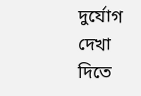দুর্যোগ দেখা দিতে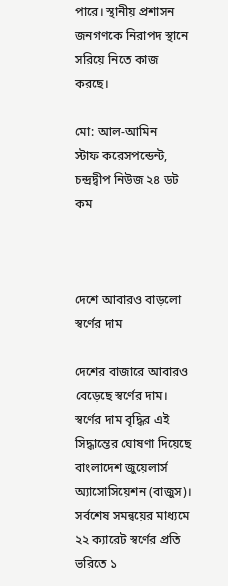পারে। স্থানীয় প্রশাসন জনগণকে নিরাপদ স্থানে সরিয়ে নিতে কাজ করছে।

মো: আল-আমিন
স্টাফ করেসপন্ডেন্ট, চন্দ্রদ্বীপ নিউজ ২৪ ডট কম



দেশে আবারও বাড়লো স্বর্ণের দাম

দেশের বাজারে আবারও বেড়েছে স্বর্ণের দাম। স্বর্ণের দাম বৃদ্ধির এই সিদ্ধান্তের ঘোষণা দিয়েছে বাংলাদেশ জুয়েলার্স অ্যাসোসিয়েশন (বাজুস)। সর্বশেষ সমন্বয়ের মাধ্যমে ২২ ক্যারেট স্বর্ণের প্রতি ভরিতে ১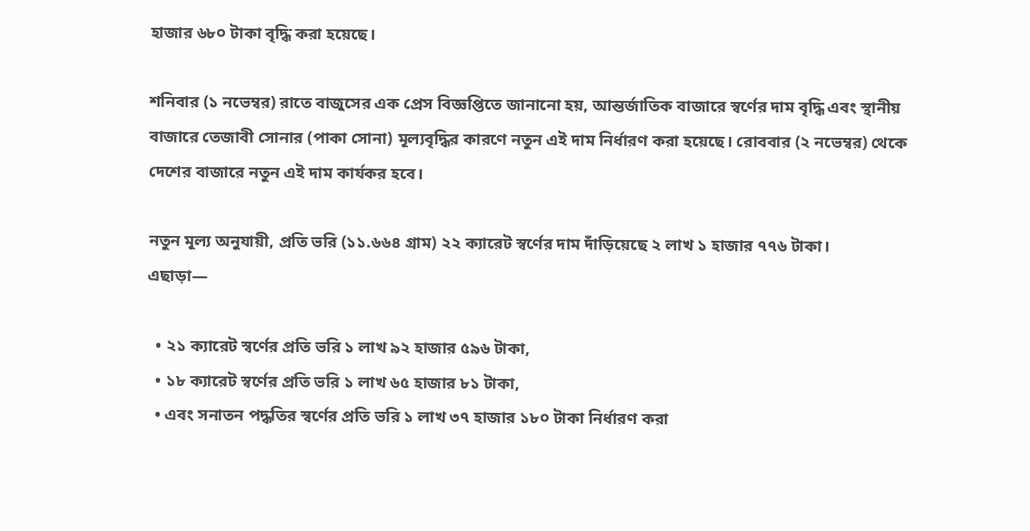হাজার ৬৮০ টাকা বৃদ্ধি করা হয়েছে।

শনিবার (১ নভেম্বর) রাতে বাজুসের এক প্রেস বিজ্ঞপ্তিতে জানানো হয়, আন্তর্জাতিক বাজারে স্বর্ণের দাম বৃদ্ধি এবং স্থানীয় বাজারে তেজাবী সোনার (পাকা সোনা) মূল্যবৃদ্ধির কারণে নতুন এই দাম নির্ধারণ করা হয়েছে। রোববার (২ নভেম্বর) থেকে দেশের বাজারে নতুন এই দাম কার্যকর হবে।

নতুন মূল্য অনুযায়ী, প্রতি ভরি (১১.৬৬৪ গ্রাম) ২২ ক্যারেট স্বর্ণের দাম দাঁড়িয়েছে ২ লাখ ১ হাজার ৭৭৬ টাকা।
এছাড়া—

  • ২১ ক্যারেট স্বর্ণের প্রতি ভরি ১ লাখ ৯২ হাজার ৫৯৬ টাকা,
  • ১৮ ক্যারেট স্বর্ণের প্রতি ভরি ১ লাখ ৬৫ হাজার ৮১ টাকা,
  • এবং সনাতন পদ্ধতির স্বর্ণের প্রতি ভরি ১ লাখ ৩৭ হাজার ১৮০ টাকা নির্ধারণ করা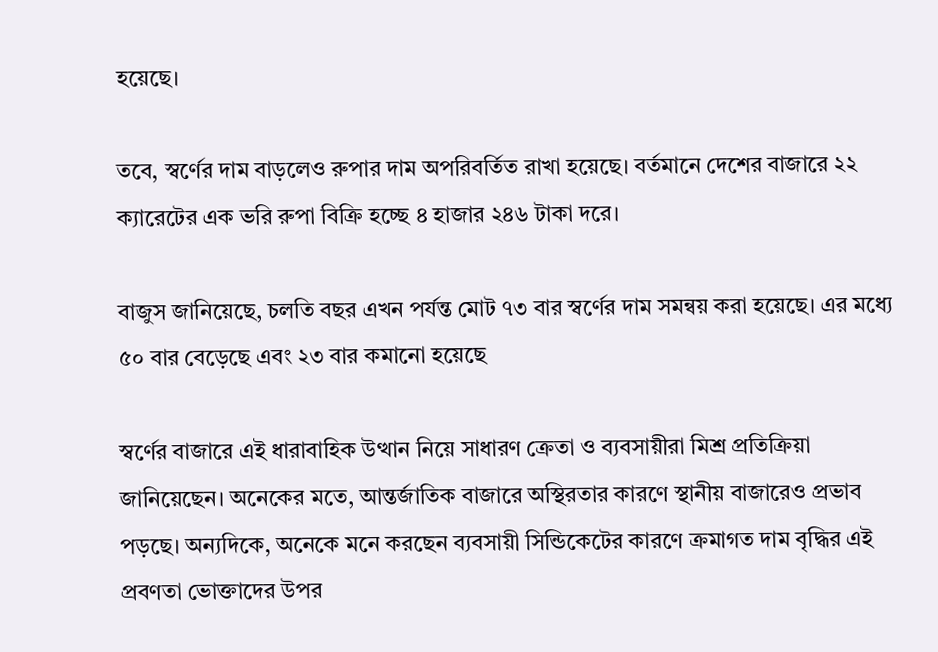হয়েছে।

তবে, স্বর্ণের দাম বাড়লেও রুপার দাম অপরিবর্তিত রাখা হয়েছে। বর্তমানে দেশের বাজারে ২২ ক্যারেটের এক ভরি রুপা বিক্রি হচ্ছে ৪ হাজার ২৪৬ টাকা দরে।

বাজুস জানিয়েছে, চলতি বছর এখন পর্যন্ত মোট ৭৩ বার স্বর্ণের দাম সমন্বয় করা হয়েছে। এর মধ্যে ৫০ বার বেড়েছে এবং ২৩ বার কমানো হয়েছে

স্বর্ণের বাজারে এই ধারাবাহিক উত্থান নিয়ে সাধারণ ক্রেতা ও ব্যবসায়ীরা মিশ্র প্রতিক্রিয়া জানিয়েছেন। অনেকের মতে, আন্তর্জাতিক বাজারে অস্থিরতার কারণে স্থানীয় বাজারেও প্রভাব পড়ছে। অন্যদিকে, অনেকে মনে করছেন ব্যবসায়ী সিন্ডিকেটের কারণে ক্রমাগত দাম বৃদ্ধির এই প্রবণতা ভোক্তাদের উপর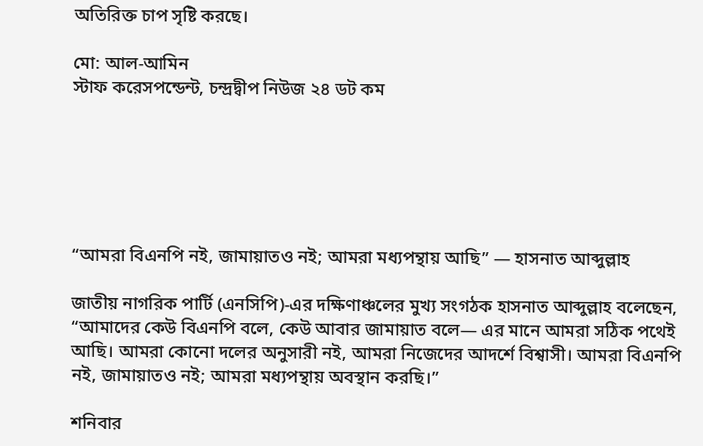অতিরিক্ত চাপ সৃষ্টি করছে।

মো: আল-আমিন
স্টাফ করেসপন্ডেন্ট, চন্দ্রদ্বীপ নিউজ ২৪ ডট কম






“আমরা বিএনপি নই, জামায়াতও নই; আমরা মধ্যপন্থায় আছি” — হাসনাত আব্দুল্লাহ

জাতীয় নাগরিক পার্টি (এনসিপি)-এর দক্ষিণাঞ্চলের মুখ্য সংগঠক হাসনাত আব্দুল্লাহ বলেছেন, “আমাদের কেউ বিএনপি বলে, কেউ আবার জামায়াত বলে— এর মানে আমরা সঠিক পথেই আছি। আমরা কোনো দলের অনুসারী নই, আমরা নিজেদের আদর্শে বিশ্বাসী। আমরা বিএনপি নই, জামায়াতও নই; আমরা মধ্যপন্থায় অবস্থান করছি।”

শনিবার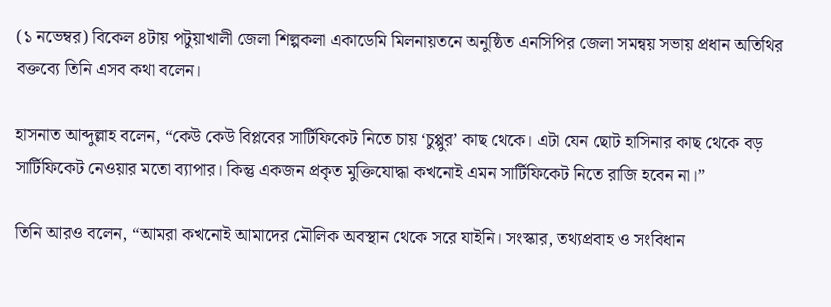(১ নভেম্বর) বিকেল ৪টায় পটুয়াখালী জেলা শিল্পকলা একাডেমি মিলনায়তনে অনুষ্ঠিত এনসিপির জেলা সমন্বয় সভায় প্রধান অতিথির বক্তব্যে তিনি এসব কথা বলেন।

হাসনাত আব্দুল্লাহ বলেন, “কেউ কেউ বিপ্লবের সার্টিফিকেট নিতে চায় ‘চুপ্পুর’ কাছ থেকে। এটা যেন ছোট হাসিনার কাছ থেকে বড় সার্টিফিকেট নেওয়ার মতো ব্যাপার। কিন্তু একজন প্রকৃত মুক্তিযোদ্ধা কখনোই এমন সার্টিফিকেট নিতে রাজি হবেন না।”

তিনি আরও বলেন, “আমরা কখনোই আমাদের মৌলিক অবস্থান থেকে সরে যাইনি। সংস্কার, তথ্যপ্রবাহ ও সংবিধান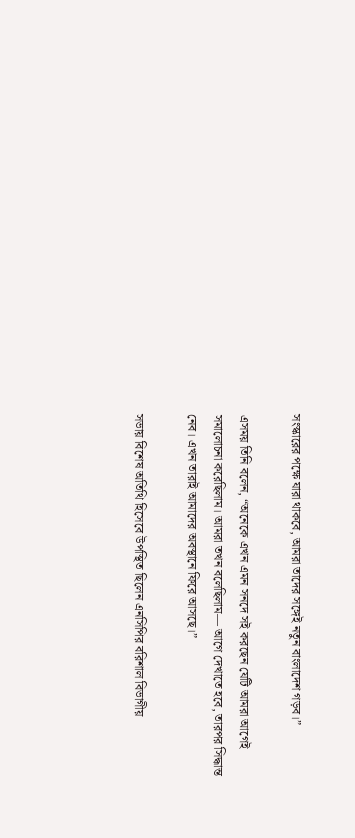সংস্কারের পক্ষে যারা থাকবে, আমরা তাদের সঙ্গেই নতুন বাংলাদেশ গড়ব।”

এসময় তিনি বলেন, “অনেকে এখন এমন সনদে সই করছেন যেটি আমরা আগেই সমালোচনা করেছিলাম। আমরা তখন বলেছিলাম— আগে দেখাতে হবে, তারপর সিদ্ধান্ত নেব। এখন তারাই আমাদের অবস্থানে ফিরে আসছে।”

সভায় বিশেষ অতিথি হিসেবে উপস্থিত ছিলেন এনসিপির বরিশাল বিভাগীয়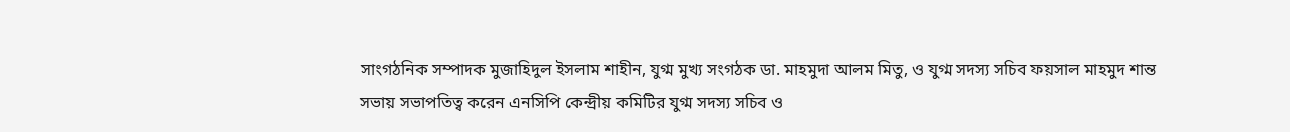সাংগঠনিক সম্পাদক মুজাহিদুল ইসলাম শাহীন, যুগ্ম মুখ্য সংগঠক ডা. মাহমুদা আলম মিতু, ও যুগ্ম সদস্য সচিব ফয়সাল মাহমুদ শান্ত
সভায় সভাপতিত্ব করেন এনসিপি কেন্দ্রীয় কমিটির যুগ্ম সদস্য সচিব ও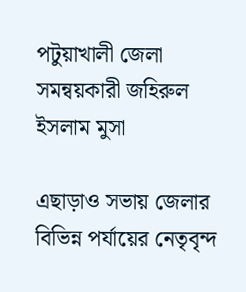পটুয়াখালী জেলা সমন্বয়কারী জহিরুল ইসলাম মুসা

এছাড়াও সভায় জেলার বিভিন্ন পর্যায়ের নেতৃবৃন্দ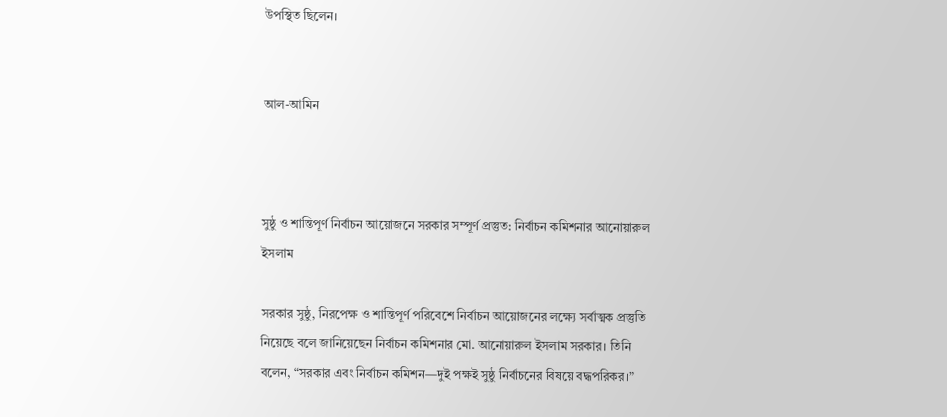উপস্থিত ছিলেন।


আল-আমিন



সুষ্ঠু ও শান্তিপূর্ণ নির্বাচন আয়োজনে সরকার সম্পূর্ণ প্রস্তুত: নির্বাচন কমিশনার আনোয়ারুল ইসলাম

সরকার সুষ্ঠু, নিরপেক্ষ ও শান্তিপূর্ণ পরিবেশে নির্বাচন আয়োজনের লক্ষ্যে সর্বাত্মক প্রস্তুতি নিয়েছে বলে জানিয়েছেন নির্বাচন কমিশনার মো. আনোয়ারুল ইসলাম সরকার। তিনি বলেন, “সরকার এবং নির্বাচন কমিশন—দুই পক্ষই সুষ্ঠু নির্বাচনের বিষয়ে বদ্ধপরিকর।”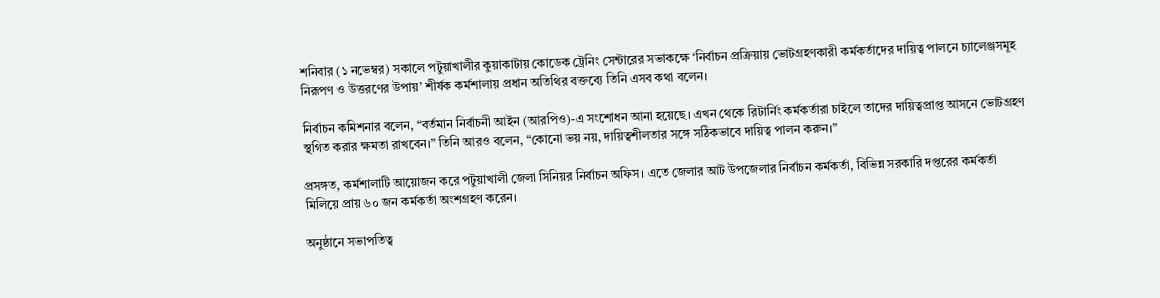শনিবার (১ নভেম্বর) সকালে পটুয়াখালীর কুয়াকাটায় কোডেক ট্রেনিং সেন্টারের সভাকক্ষে ‘নির্বাচন প্রক্রিয়ায় ভোটগ্রহণকারী কর্মকর্তাদের দায়িত্ব পালনে চ্যালেঞ্জসমূহ নিরূপণ ও উত্তরণের উপায়’ শীর্ষক কর্মশালায় প্রধান অতিথির বক্তব্যে তিনি এসব কথা বলেন।

নির্বাচন কমিশনার বলেন, “বর্তমান নির্বাচনী আইন (আরপিও)-এ সংশোধন আনা হয়েছে। এখন থেকে রিটার্নিং কর্মকর্তারা চাইলে তাদের দায়িত্বপ্রাপ্ত আসনে ভোটগ্রহণ স্থগিত করার ক্ষমতা রাখবেন।” তিনি আরও বলেন, “কোনো ভয় নয়, দায়িত্বশীলতার সঙ্গে সঠিকভাবে দায়িত্ব পালন করুন।”

প্রসঙ্গত, কর্মশালাটি আয়োজন করে পটুয়াখালী জেলা সিনিয়র নির্বাচন অফিস। এতে জেলার আট উপজেলার নির্বাচন কর্মকর্তা, বিভিন্ন সরকারি দপ্তরের কর্মকর্তা মিলিয়ে প্রায় ৬০ জন কর্মকর্তা অংশগ্রহণ করেন।

অনুষ্ঠানে সভাপতিত্ব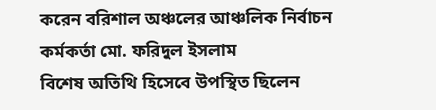করেন বরিশাল অঞ্চলের আঞ্চলিক নির্বাচন কর্মকর্তা মো. ফরিদুল ইসলাম
বিশেষ অতিথি হিসেবে উপস্থিত ছিলেন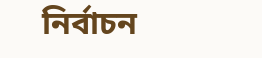নির্বাচন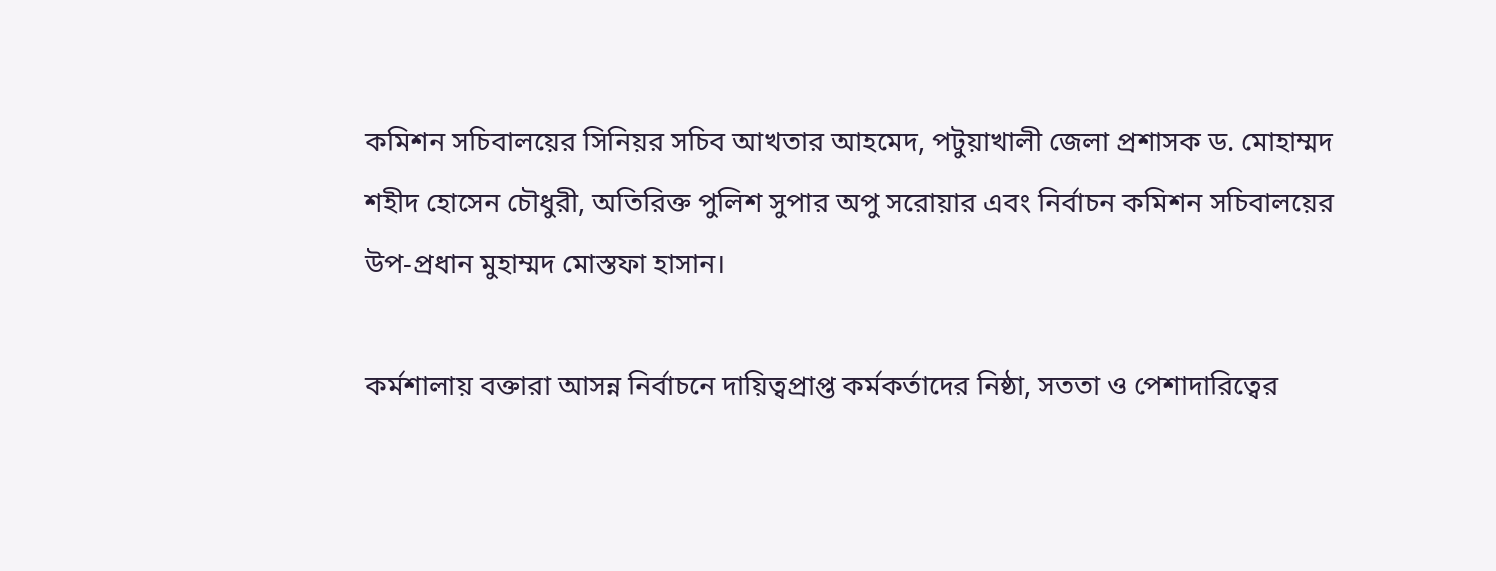কমিশন সচিবালয়ের সিনিয়র সচিব আখতার আহমেদ, পটুয়াখালী জেলা প্রশাসক ড. মোহাম্মদ শহীদ হোসেন চৌধুরী, অতিরিক্ত পুলিশ সুপার অপু সরোয়ার এবং নির্বাচন কমিশন সচিবালয়ের উপ-প্রধান মুহাম্মদ মোস্তফা হাসান।

কর্মশালায় বক্তারা আসন্ন নির্বাচনে দায়িত্বপ্রাপ্ত কর্মকর্তাদের নিষ্ঠা, সততা ও পেশাদারিত্বের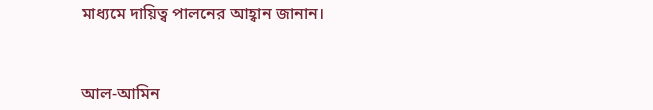মাধ্যমে দায়িত্ব পালনের আহ্বান জানান।



আল-আমিন